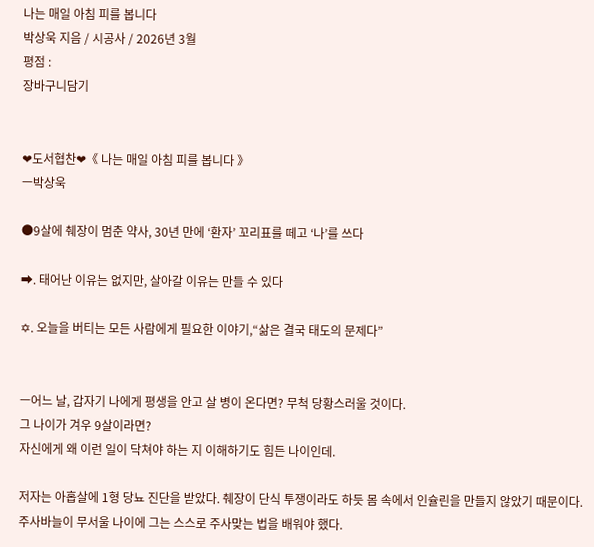나는 매일 아침 피를 봅니다
박상욱 지음 / 시공사 / 2026년 3월
평점 :
장바구니담기


❤도서협찬❤《 나는 매일 아침 피를 봅니다 》
ㅡ박상욱

●9살에 췌장이 멈춘 약사, 30년 만에 ‘환자’ 꼬리표를 떼고 ‘나’를 쓰다

➡. 태어난 이유는 없지만, 살아갈 이유는 만들 수 있다

✡. 오늘을 버티는 모든 사람에게 필요한 이야기,“삶은 결국 태도의 문제다”


ㅡ어느 날, 갑자기 나에게 평생을 안고 살 병이 온다면? 무척 당황스러울 것이다.
그 나이가 겨우 9살이라면?
자신에게 왜 이런 일이 닥쳐야 하는 지 이해하기도 힘든 나이인데.

저자는 아홉살에 1형 당뇨 진단을 받았다. 췌장이 단식 투쟁이라도 하듯 몸 속에서 인슐린을 만들지 않았기 때문이다.
주사바늘이 무서울 나이에 그는 스스로 주사맞는 법을 배워야 했다.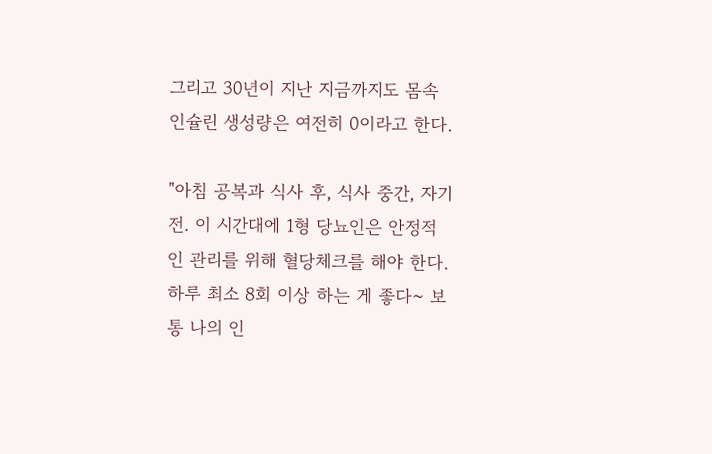그리고 30년이 지난 지금까지도 몸속 인슐린 생성량은 여전히 0이라고 한다.

"아침 공복과 식사 후, 식사 중간, 자기 전. 이 시간대에 1형 당뇨인은 안정적인 관리를 위해 혈당체크를 해야 한다. 하루 최소 8회 이상 하는 게 좋다~ 보통 나의 인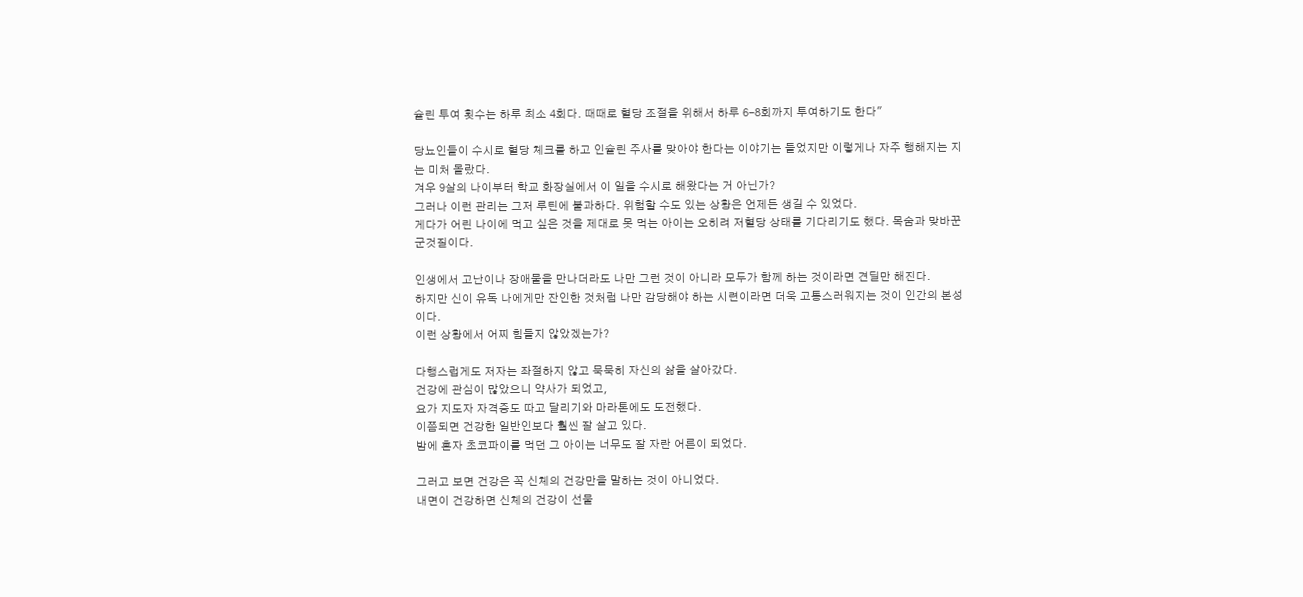슐린 투여 횟수는 하루 최소 4회다. 때때로 혈당 조절을 위해서 하루 6-8회까지 투여하기도 한다"

당뇨인들이 수시로 혈당 체크를 하고 인슐린 주사를 맞아야 한다는 이야기는 들었지만 이렇게나 자주 행해지는 지는 미처 몰랐다.
겨우 9살의 나이부터 학교 화장실에서 이 일을 수시로 해왔다는 거 아닌가?
그러나 이런 관리는 그저 루틴에 불과하다. 위험할 수도 있는 상황은 언제든 생길 수 있었다.
게다가 어린 나이에 먹고 싶은 것을 제대로 못 먹는 아이는 오히려 저혈당 상태를 기다리기도 했다. 목숨과 맞바꾼 군것질이다.

인생에서 고난이나 장애물을 만나더라도 나만 그런 것이 아니라 모두가 함께 하는 것이라면 견딜만 해진다.
하지만 신이 유독 나에게만 잔인한 것처럼 나만 감당해야 하는 시련이라면 더욱 고통스러워지는 것이 인간의 본성이다.
이런 상황에서 어찌 힘들지 않았겠는가?

다행스럽게도 저자는 좌절하지 않고 묵묵히 자신의 삶을 살아갔다.
건강에 관심이 많았으니 약사가 되었고,
요가 지도자 자격증도 따고 달리기와 마라톤에도 도전했다.
이쯤되면 건강한 일반인보다 훨씬 잘 살고 있다.
밤에 혼자 초코파이를 먹던 그 아이는 너무도 잘 자란 어른이 되었다.

그러고 보면 건강은 꼭 신체의 건강만을 말하는 것이 아니었다.
내면이 건강하면 신체의 건강이 선물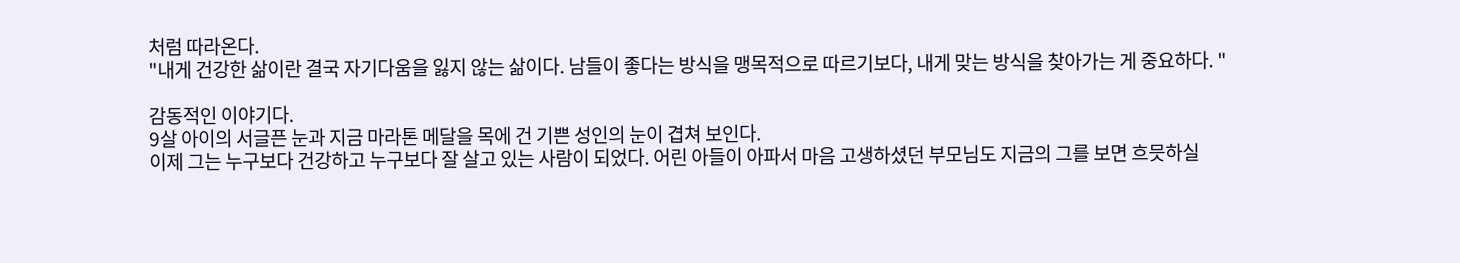처럼 따라온다.
"내게 건강한 삶이란 결국 자기다움을 잃지 않는 삶이다. 남들이 좋다는 방식을 맹목적으로 따르기보다, 내게 맞는 방식을 찾아가는 게 중요하다. "

감동적인 이야기다.
9살 아이의 서글픈 눈과 지금 마라톤 메달을 목에 건 기쁜 성인의 눈이 겹쳐 보인다.
이제 그는 누구보다 건강하고 누구보다 잘 살고 있는 사람이 되었다. 어린 아들이 아파서 마음 고생하셨던 부모님도 지금의 그를 보면 흐믓하실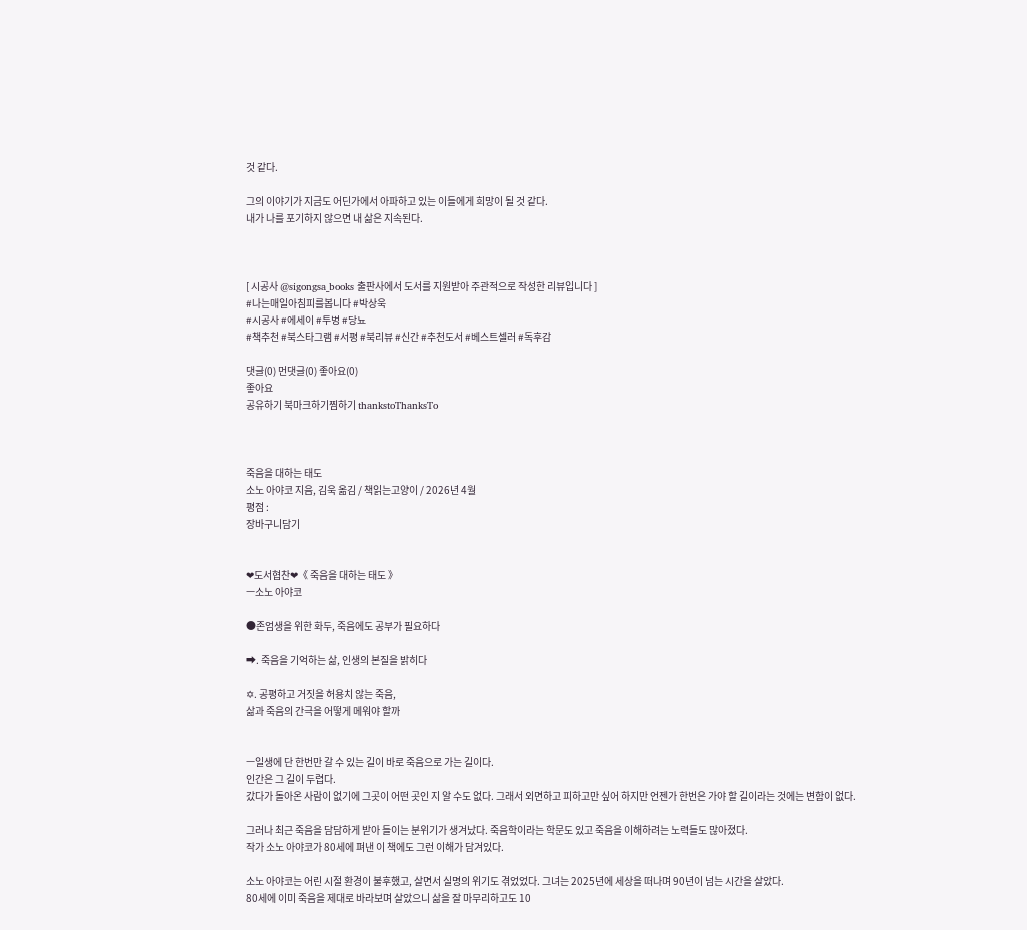것 같다.

그의 이야기가 지금도 어딘가에서 아파하고 있는 이들에게 희망이 될 것 같다.
내가 나를 포기하지 않으면 내 삶은 지속된다.



[ 시공사 @sigongsa_books 출판사에서 도서를 지원받아 주관적으로 작성한 리뷰입니다 ]
#나는매일아침피를봅니다 #박상욱
#시공사 #에세이 #투병 #당뇨
#책추천 #북스타그램 #서평 #북리뷰 #신간 #추천도서 #베스트셀러 #독후감

댓글(0) 먼댓글(0) 좋아요(0)
좋아요
공유하기 북마크하기찜하기 thankstoThanksTo



죽음을 대하는 태도
소노 아야코 지음, 김욱 옮김 / 책읽는고양이 / 2026년 4월
평점 :
장바구니담기


❤도서협찬❤《 죽음을 대하는 태도 》
ㅡ소노 아야코

●존엄생을 위한 화두, 죽음에도 공부가 필요하다

➡. 죽음을 기억하는 삶, 인생의 본질을 밝히다

✡. 공평하고 거짓을 허용치 않는 죽음,
삶과 죽음의 간극을 어떻게 메워야 할까


ㅡ일생에 단 한번만 갈 수 있는 길이 바로 죽음으로 가는 길이다.
인간은 그 길이 두렵다.
갔다가 돌아온 사람이 없기에 그곳이 어떤 곳인 지 알 수도 없다. 그래서 외면하고 피하고만 싶어 하지만 언젠가 한번은 가야 할 길이라는 것에는 변함이 없다.

그러나 최근 죽음을 담담하게 받아 들이는 분위기가 생겨났다. 죽음학이라는 학문도 있고 죽음을 이해하려는 노력들도 많아졌다.
작가 소노 아야코가 80세에 펴낸 이 책에도 그런 이해가 담겨있다.

소노 아야코는 어린 시절 환경이 불후했고, 살면서 실명의 위기도 겪었었다. 그녀는 2025년에 세상을 떠나며 90년이 넘는 시간을 살았다.
80세에 이미 죽음을 제대로 바라보며 살았으니 삶을 잘 마무리하고도 10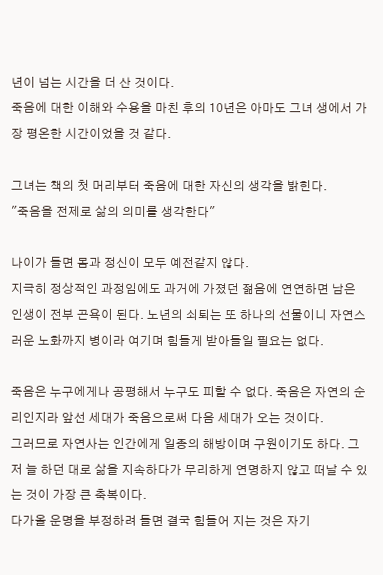년이 넘는 시간을 더 산 것이다.
죽음에 대한 이해와 수용을 마친 후의 10년은 아마도 그녀 생에서 가장 평온한 시간이었을 것 같다.

그녀는 책의 첫 머리부터 죽음에 대한 자신의 생각을 밝힌다.
"죽음을 전제로 삶의 의미를 생각한다"

나이가 들면 몸과 정신이 모두 예전같지 않다.
지극히 정상적인 과정임에도 과거에 가졌던 젊음에 연연하면 남은 인생이 전부 곤욕이 된다. 노년의 쇠퇴는 또 하나의 선물이니 자연스러운 노화까지 병이라 여기며 힘들게 받아들일 필요는 없다.

죽음은 누구에게나 공평해서 누구도 피할 수 없다. 죽음은 자연의 순리인지라 앞선 세대가 죽음으로써 다음 세대가 오는 것이다.
그러므로 자연사는 인간에게 일종의 해방이며 구원이기도 하다. 그저 늘 하던 대로 삶을 지속하다가 무리하게 연명하지 않고 떠날 수 있는 것이 가장 큰 축복이다.
다가올 운명을 부정하려 들면 결국 힘들어 지는 것은 자기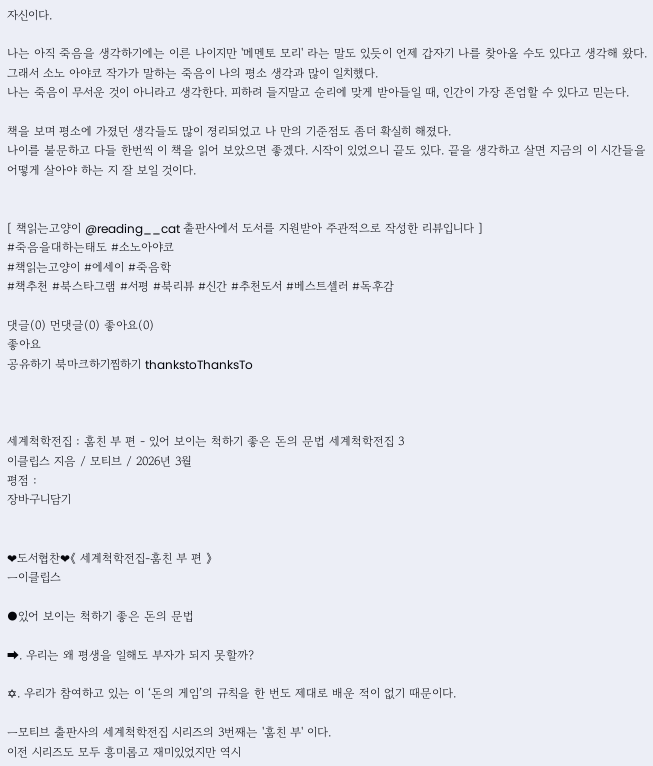자신이다.

나는 아직 죽음을 생각하기에는 이른 나이지만 '메멘토 모리' 라는 말도 있듯이 언제 갑자기 나를 찾아올 수도 있다고 생각해 왔다.
그래서 소노 아야코 작가가 말하는 죽음이 나의 평소 생각과 많이 일치했다.
나는 죽음이 무서운 것이 아니라고 생각한다. 피하려 들지말고 순리에 맞게 받아들일 때, 인간이 가장 존엄할 수 있다고 믿는다.

책을 보며 평소에 가졌던 생각들도 많이 졍리되었고 나 만의 기준점도 좀더 확실히 해졌다.
나이를 불문하고 다들 한번씩 이 책을 읽어 보았으면 좋겠다. 시작이 있었으니 끝도 있다. 끝을 생각하고 살면 지금의 이 시간들을 어떻게 살아야 하는 지 잘 보일 것이다.


[ 책읽는고양이 @reading__cat 출판사에서 도서를 지원받아 주관적으로 작성한 리뷰입니다 ]
#죽음을대하는태도 #소노아야코
#책읽는고양이 #에세이 #죽음학
#책추천 #북스타그램 #서평 #북리뷰 #신간 #추천도서 #베스트셀러 #독후감

댓글(0) 먼댓글(0) 좋아요(0)
좋아요
공유하기 북마크하기찜하기 thankstoThanksTo



세계척학전집 : 훔친 부 편 - 있어 보이는 척하기 좋은 돈의 문법 세계척학전집 3
이클립스 지음 / 모티브 / 2026년 3월
평점 :
장바구니담기


❤도서협찬❤《 세계척학전집-훔친 부 편 》
ㅡ이클립스

●있어 보이는 척하기 좋은 돈의 문법

➡. 우리는 왜 평생을 일해도 부자가 되지 못할까?

✡. 우리가 참여하고 있는 이 ‘돈의 게임’의 규칙을 한 번도 제대로 배운 적이 없기 때문이다.

ㅡ모티브 출판사의 세계척학전집 시리즈의 3번째는 '훔친 부' 이다.
이전 시리즈도 모두 흥미롭고 재미있었지만 역시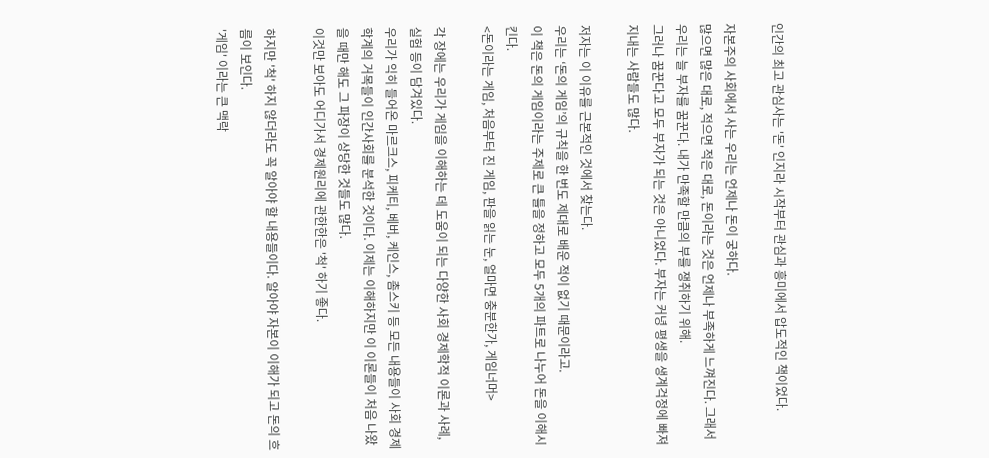인간의 최고 관심사는 '돈' 인지라 시작부터 관심과 흥미에서 압도적인 책이었다.

자본주의 사회에서 사는 우리는 언제나 돈이 궁하다.
많으면 많은 대로, 적으면 적은 대로, 돈이라는 것은 언제나 부족하게 느껴진다. 그래서 우리는 늘 부자를 꿈꾼다. 내가 만족할 만큼의 부를 쟁취하기 위해.
그러나 꿈꾼다고 모두 부자가 되는 것은 아니었다. 부자는 커녕 평생을 생계걱정에 빠져 지내는 사람들도 많다.

저자는 이 이유를 근본적인 것에서 찾는다.
우리는 ‘돈의 게임’의 규칙을 한 번도 제대로 배운 적이 없기 때문이라고.
이 책은 돈의 게임이라는 주제로 큰 틀을 정하고 모두 5개의 파트로 나누어 돈을 이해시킨다.
<돈이라는 게임, 처음부터 진 게임, 판을 읽는 눈, 얼마면 충분한가, 게임너머>

각 장에는 우리가 게임을 이해하는 데 도움이 되는 다양한 사회 경제학적 이론과 사례, 실험 등이 담겨있다.
우리가 익히 들어온 마르크스, 피케티, 베버, 케인스, 촘스키 등 모든 내용들이 사회 경제학계의 거목들이 인간사회를 분석한 것이다. 이제는 이해하지만 이 이론들이 처음 나왔을 때만 해도 그 파장이 상당한 것들도 많다.
이것만 보아도 어디가서 경제원리에 관한한은 '척' 하기 좋다.

하지만 '척' 하지 않더라도 꼭 알아야 할 내용들이다. 알아야 자본이 이해가 되고 돈의 흐름이 보인다.
'게임' 이라는 큰 맥락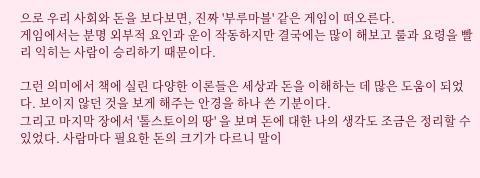으로 우리 사회와 돈을 보다보면, 진짜 '부루마블' 같은 게임이 떠오른다.
게임에서는 분명 외부적 요인과 운이 작동하지만 결국에는 많이 해보고 룰과 요령을 빨리 익히는 사람이 승리하기 때문이다.

그런 의미에서 책에 실린 다양한 이론들은 세상과 돈을 이해하는 데 많은 도움이 되었다. 보이지 않던 것을 보게 해주는 안경을 하나 쓴 기분이다.
그리고 마지막 장에서 '톨스토이의 땅' 을 보며 돈에 대한 나의 생각도 조금은 정리할 수 있었다. 사람마다 필요한 돈의 크기가 다르니 말이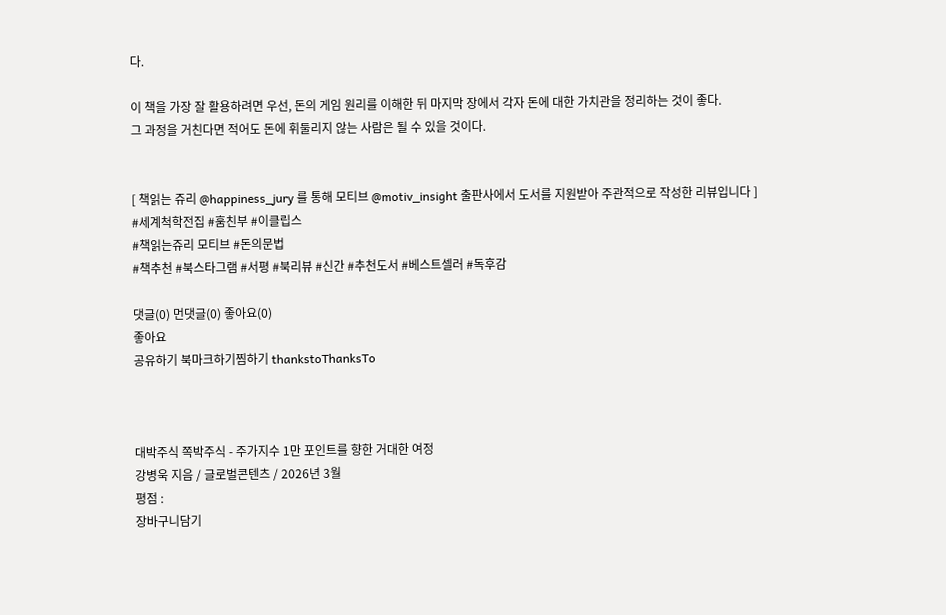다.

이 책을 가장 잘 활용하려면 우선, 돈의 게임 원리를 이해한 뒤 마지막 장에서 각자 돈에 대한 가치관을 정리하는 것이 좋다.
그 과정을 거친다면 적어도 돈에 휘둘리지 않는 사람은 될 수 있을 것이다.


[ 책읽는 쥬리 @happiness_jury 를 통해 모티브 @motiv_insight 출판사에서 도서를 지원받아 주관적으로 작성한 리뷰입니다 ]
#세계척학전집 #훔친부 #이클립스
#책읽는쥬리 모티브 #돈의문법
#책추천 #북스타그램 #서평 #북리뷰 #신간 #추천도서 #베스트셀러 #독후감

댓글(0) 먼댓글(0) 좋아요(0)
좋아요
공유하기 북마크하기찜하기 thankstoThanksTo



대박주식 쪽박주식 - 주가지수 1만 포인트를 향한 거대한 여정
강병욱 지음 / 글로벌콘텐츠 / 2026년 3월
평점 :
장바구니담기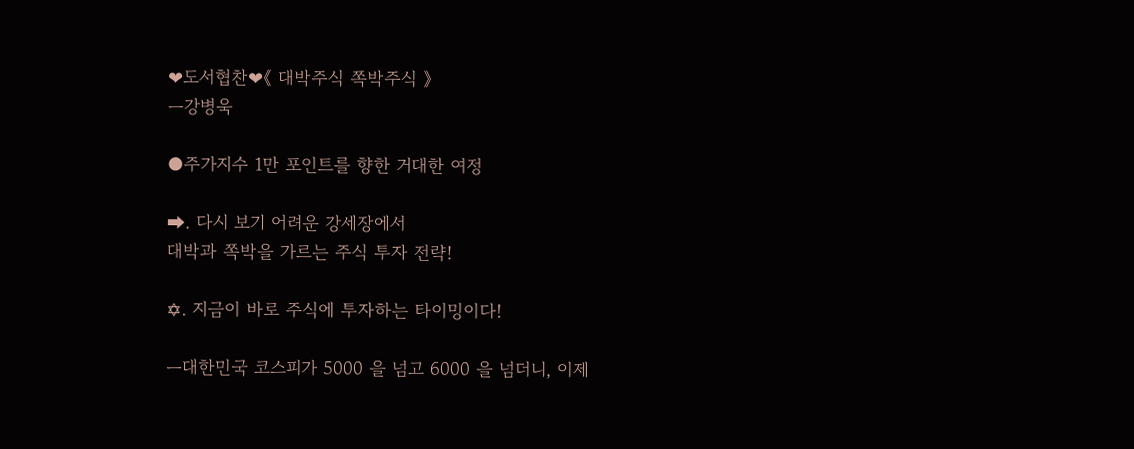❤도서협찬❤《 대박주식 쪽박주식 》
ㅡ강병욱

●주가지수 1만 포인트를 향한 거대한 여정

➡. 다시 보기 어려운 강세장에서
대박과 쪽박을 가르는 주식 투자 전략!

✡. 지금이 바로 주식에 투자하는 타이밍이다!

ㅡ대한민국 코스피가 5000 을 넘고 6000 을 넘더니, 이제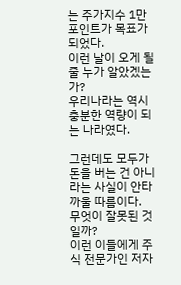는 주가지수 1만 포인트가 목표가 되었다.
이런 날이 오게 될 줄 누가 알았겠는가?
우리나라는 역시 충분한 역량이 되는 나라였다.

그런데도 모두가 돈을 버는 건 아니라는 사실이 안타까울 따름이다.
무엇이 잘못된 것일까?
이런 이들에게 주식 전문가인 저자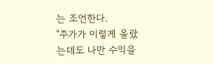는 조언한다.
"주가가 이렇게 올랐는데도 나만 수익을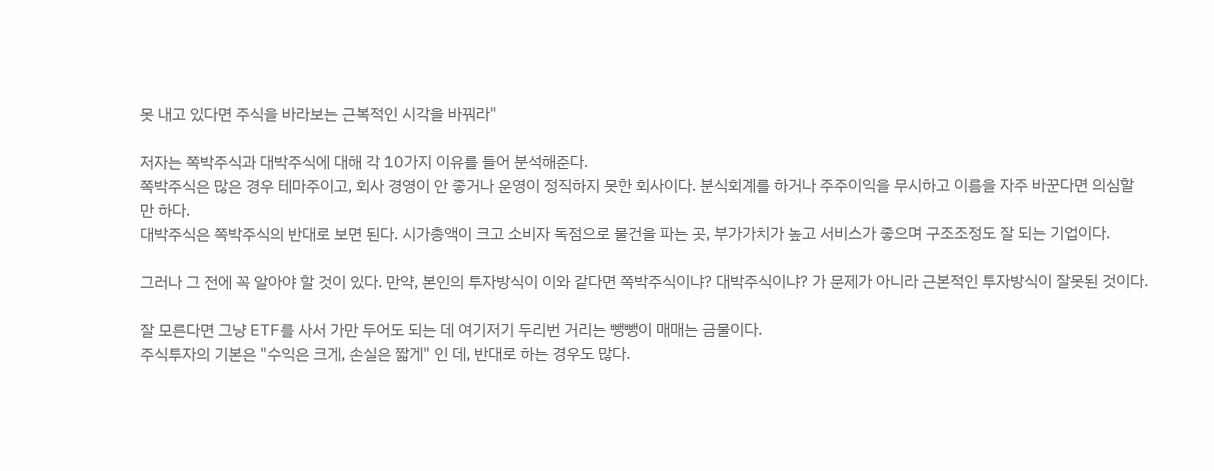못 내고 있다면 주식을 바라보는 근복적인 시각을 바꿔라"

저자는 쪽박주식과 대박주식에 대해 각 10가지 이유를 들어 분석해준다.
쪽박주식은 많은 경우 테마주이고, 회사 경영이 안 좋거나 운영이 정직하지 못한 회사이다. 분식회계를 하거나 주주이익을 무시하고 이름을 자주 바꾼다면 의심할 만 하다.
대박주식은 쪽박주식의 반대로 보면 된다. 시가총액이 크고 소비자 독점으로 물건을 파는 곳, 부가가치가 높고 서비스가 좋으며 구조조정도 잘 되는 기업이다.

그러나 그 전에 꼭 알아야 할 것이 있다. 만약, 본인의 투자방식이 이와 같다면 쪽박주식이냐? 대박주식이냐? 가 문제가 아니라 근본적인 투자방식이 잘못된 것이다.

잘 모른다면 그냥 ETF를 사서 가만 두어도 되는 데 여기저기 두리번 거리는 뺑뺑이 매매는 금물이다.
주식투자의 기본은 "수익은 크게, 손실은 짧게" 인 데, 반대로 하는 경우도 많다.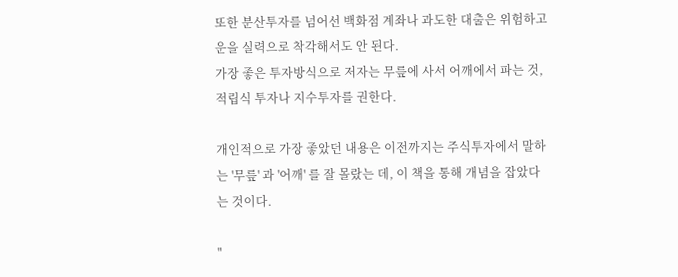또한 분산투자를 넘어선 백화점 계좌나 과도한 대출은 위험하고 운을 실력으로 착각해서도 안 된다.
가장 좋은 투자방식으로 저자는 무릎에 사서 어깨에서 파는 것, 적립식 투자나 지수투자를 권한다.

개인적으로 가장 좋았던 내용은 이전까지는 주식투자에서 말하는 '무릎' 과 '어깨' 를 잘 몰랐는 데, 이 책을 통해 개념을 잡았다는 것이다.

"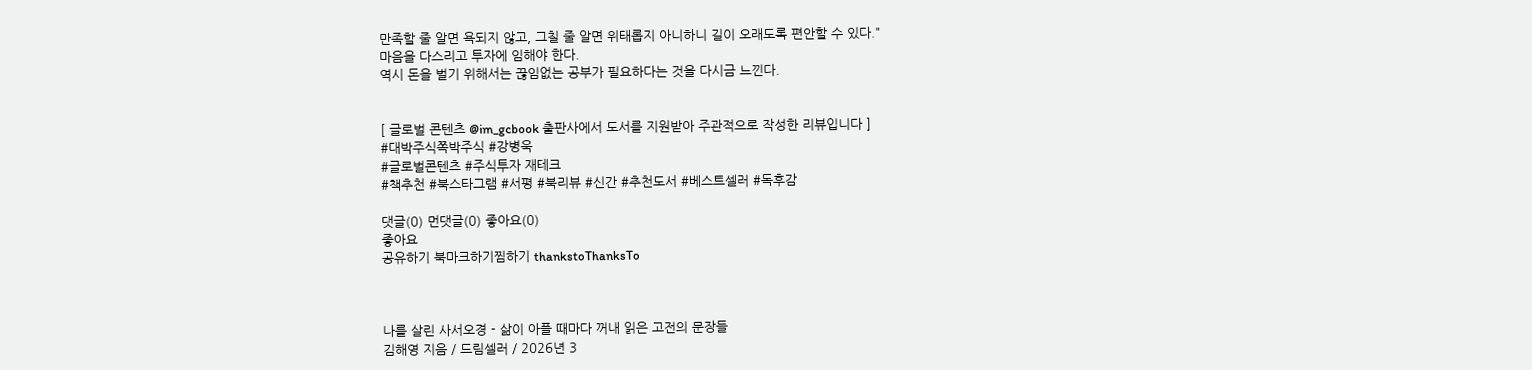만족할 줄 알면 욕되지 않고, 그칠 줄 알면 위태롭지 아니하니 길이 오래도록 편안할 수 있다."
마음을 다스리고 투자에 임해야 한다.
역시 돈을 벌기 위해서는 끊임없는 공부가 필요하다는 것을 다시금 느낀다.


[ 글로벌 콘텐츠 @im_gcbook 출판사에서 도서를 지원받아 주관적으로 작성한 리뷰입니다 ]
#대박주식쪽박주식 #강병욱
#글로벌콘텐츠 #주식투자 재테크
#책추천 #북스타그램 #서평 #북리뷰 #신간 #추천도서 #베스트셀러 #독후감

댓글(0) 먼댓글(0) 좋아요(0)
좋아요
공유하기 북마크하기찜하기 thankstoThanksTo



나를 살린 사서오경 - 삶이 아플 때마다 꺼내 읽은 고전의 문장들
김해영 지음 / 드림셀러 / 2026년 3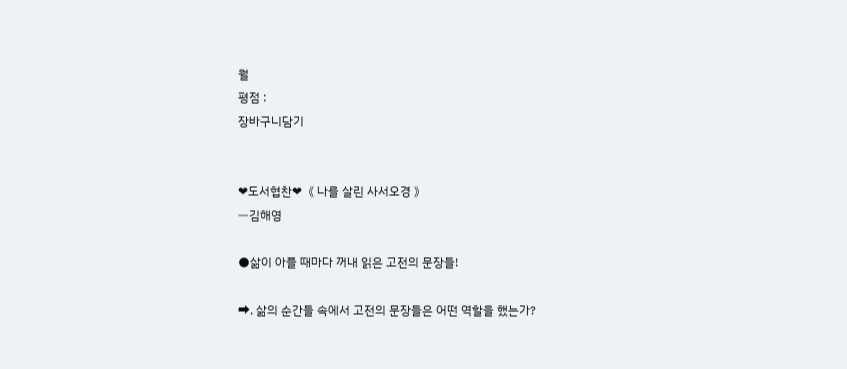월
평점 :
장바구니담기


❤도서협찬❤《 나를 살린 사서오경 》
ㅡ김해영

●삶이 아플 때마다 꺼내 읽은 고전의 문장들!

➡. 삶의 순간들 속에서 고전의 문장들은 어떤 역할을 했는가?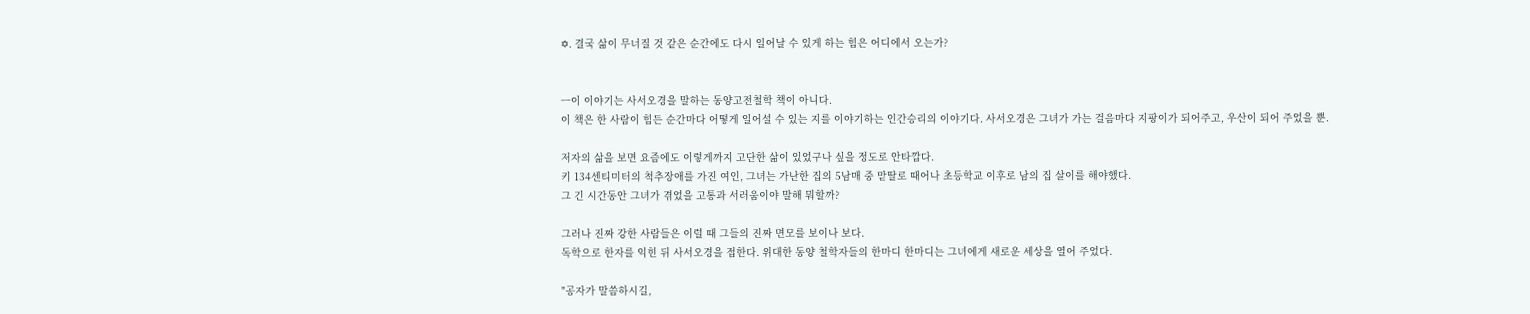✡. 결국 삶이 무너질 것 같은 순간에도 다시 일어날 수 있게 하는 힘은 어디에서 오는가?


ㅡ이 이야기는 사서오경을 말하는 동양고전철학 책이 아니다.
이 책은 한 사람이 힘든 순간마다 어떻게 일어설 수 있는 지를 이야기하는 인간승리의 이야기다. 사서오경은 그녀가 가는 걸음마다 지팡이가 되어주고, 우산이 되어 주었을 뿐.

저자의 삶을 보면 요즘에도 이렇게까지 고단한 삶이 있었구나 싶을 정도로 안타깝다.
키 134센티미터의 척추장애를 가진 여인, 그녀는 가난한 집의 5남매 중 맏딸로 때어나 초등학교 이후로 남의 집 살이를 해야했다.
그 긴 시간동안 그녀가 겪었을 고통과 서러움이야 말해 뭐할까?

그러나 진짜 강한 사람들은 이럴 때 그들의 진짜 면모를 보이나 보다.
독학으로 한자를 익힌 뒤 사서오경을 접한다. 위대한 동양 철학자들의 한마디 한마디는 그녀에게 새로운 세상을 열어 주었다.

"공자가 말씀하시길,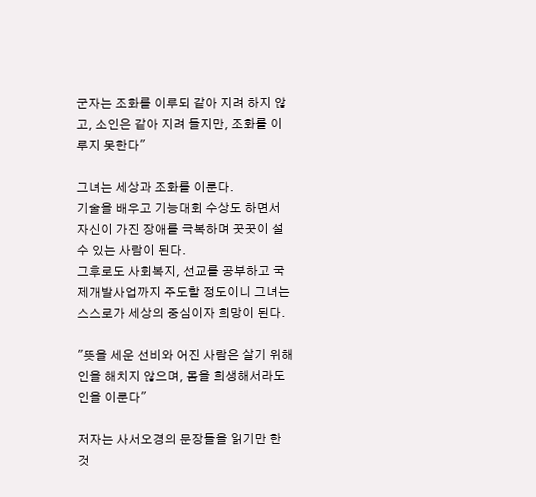군자는 조화를 이루되 같아 지려 하지 않고, 소인은 같아 지려 들지만, 조화를 이루지 못한다"

그녀는 세상과 조화를 이룬다.
기술을 배우고 기능대회 수상도 하면서 자신이 가진 장애를 극복하며 꿋꿋이 설 수 있는 사람이 된다.
그후로도 사회복지, 선교를 공부하고 국제개발사업까지 주도할 정도이니 그녀는 스스로가 세상의 중심이자 희망이 된다.

"뜻을 세운 선비와 어진 사람은 살기 위해 인을 해치지 않으며, 몸을 희생해서라도 인을 이룬다"

저자는 사서오경의 문장들을 읽기만 한 것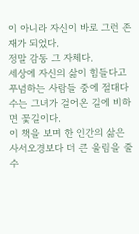이 아니라 자신이 바로 그런 존재가 되었다.
정말 감동 그 자체다.
세상에 자신의 삶이 힘들다고 푸념하는 사람들 중에 절대다수는 그녀가 걸어온 길에 비하면 꽃길이다.
이 책을 보며 한 인간의 삶은 사서오경보다 더 큰 울림을 줄 수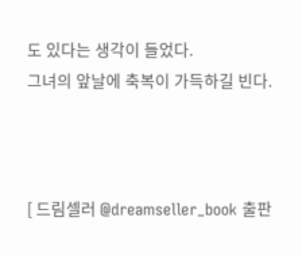도 있다는 생각이 들었다.
그녀의 앞날에 축복이 가득하길 빈다.



[ 드림셀러 @dreamseller_book 출판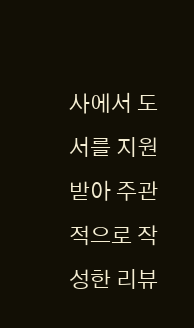사에서 도서를 지원받아 주관적으로 작성한 리뷰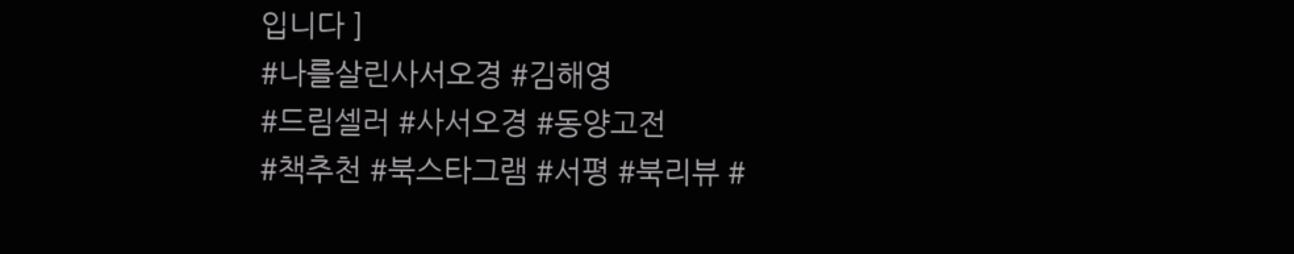입니다 ]
#나를살린사서오경 #김해영
#드림셀러 #사서오경 #동양고전
#책추천 #북스타그램 #서평 #북리뷰 #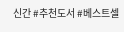신간 #추천도서 #베스트셀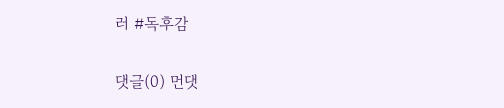러 #독후감

댓글(0) 먼댓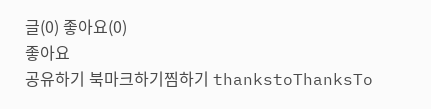글(0) 좋아요(0)
좋아요
공유하기 북마크하기찜하기 thankstoThanksTo